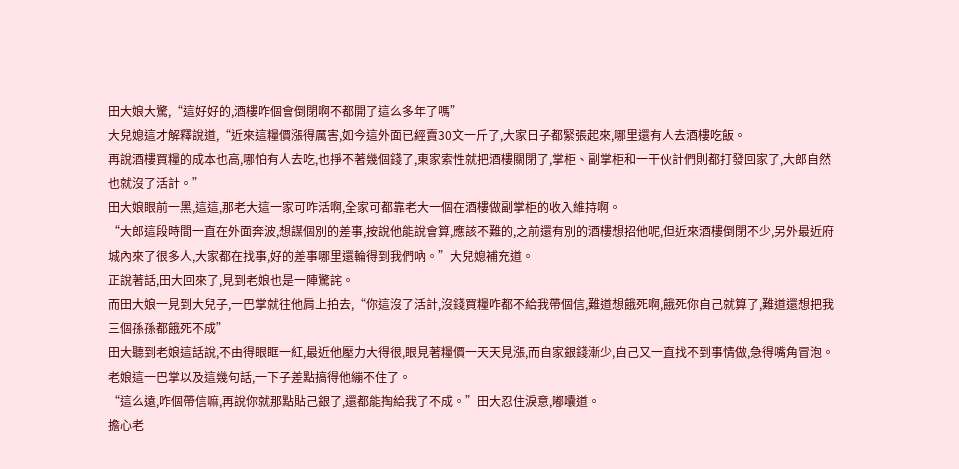田大娘大驚,“這好好的,酒樓咋個會倒閉啊不都開了這么多年了嗎”
大兒媳這才解釋說道,“近來這糧價漲得厲害,如今這外面已經賣30文一斤了,大家日子都緊張起來,哪里還有人去酒樓吃飯。
再說酒樓買糧的成本也高,哪怕有人去吃,也掙不著幾個錢了,東家索性就把酒樓關閉了,掌柜、副掌柜和一干伙計們則都打發回家了,大郎自然也就沒了活計。”
田大娘眼前一黑,這這,那老大這一家可咋活啊,全家可都靠老大一個在酒樓做副掌柜的收入維持啊。
“大郎這段時間一直在外面奔波,想謀個別的差事,按說他能說會算,應該不難的,之前還有別的酒樓想招他呢,但近來酒樓倒閉不少,另外最近府城內來了很多人,大家都在找事,好的差事哪里還輪得到我們吶。”大兒媳補充道。
正說著話,田大回來了,見到老娘也是一陣驚詫。
而田大娘一見到大兒子,一巴掌就往他肩上拍去,“你這沒了活計,沒錢買糧咋都不給我帶個信,難道想餓死啊,餓死你自己就算了,難道還想把我三個孫孫都餓死不成”
田大聽到老娘這話說,不由得眼眶一紅,最近他壓力大得很,眼見著糧價一天天見漲,而自家銀錢漸少,自己又一直找不到事情做,急得嘴角冒泡。
老娘這一巴掌以及這幾句話,一下子差點搞得他繃不住了。
“這么遠,咋個帶信嘛,再說你就那點貼己銀了,還都能掏給我了不成。”田大忍住淚意,嘟囔道。
擔心老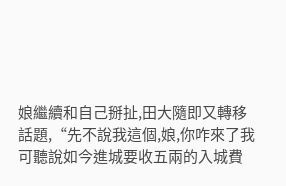娘繼續和自己掰扯,田大隨即又轉移話題,“先不說我這個,娘,你咋來了我可聽說如今進城要收五兩的入城費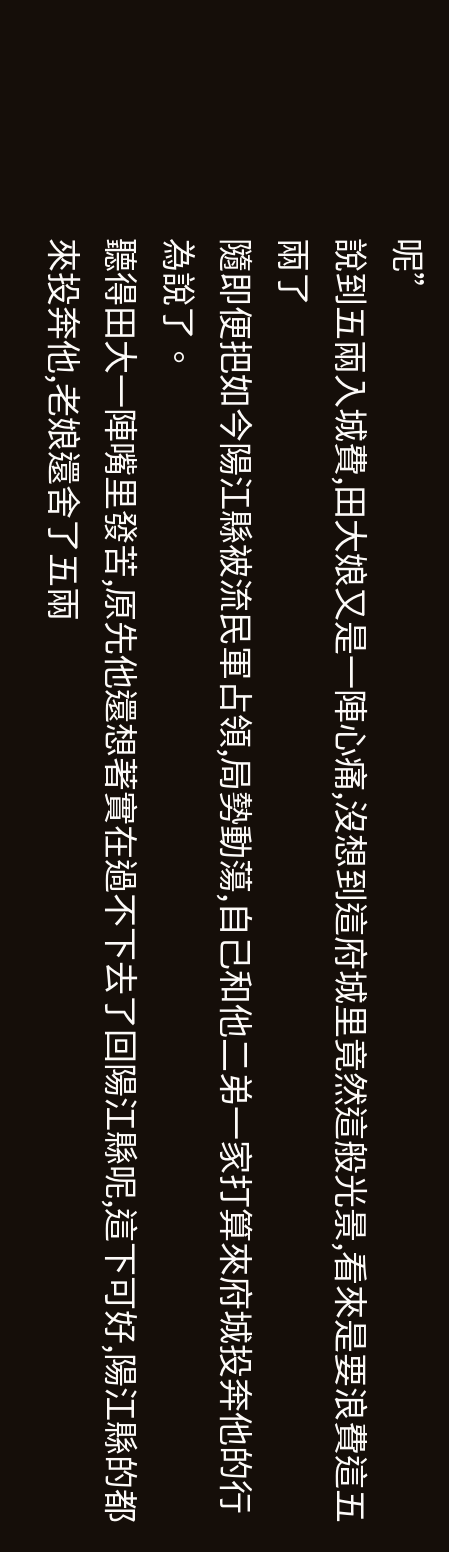呢”
說到五兩入城費,田大娘又是一陣心痛,沒想到這府城里竟然這般光景,看來是要浪費這五兩了
隨即便把如今陽江縣被流民軍占領,局勢動蕩,自己和他二弟一家打算來府城投奔他的行為說了。
聽得田大一陣嘴里發苦,原先他還想著實在過不下去了回陽江縣呢,這下可好,陽江縣的都來投奔他,老娘還舍了五兩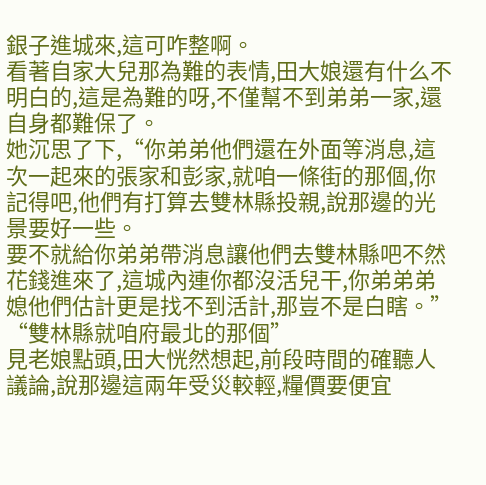銀子進城來,這可咋整啊。
看著自家大兒那為難的表情,田大娘還有什么不明白的,這是為難的呀,不僅幫不到弟弟一家,還自身都難保了。
她沉思了下,“你弟弟他們還在外面等消息,這次一起來的張家和彭家,就咱一條街的那個,你記得吧,他們有打算去雙林縣投親,說那邊的光景要好一些。
要不就給你弟弟帶消息讓他們去雙林縣吧不然花錢進來了,這城內連你都沒活兒干,你弟弟弟媳他們估計更是找不到活計,那豈不是白瞎。”
“雙林縣就咱府最北的那個”
見老娘點頭,田大恍然想起,前段時間的確聽人議論,說那邊這兩年受災較輕,糧價要便宜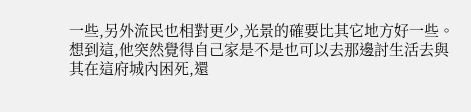一些,另外流民也相對更少,光景的確要比其它地方好一些。
想到這,他突然覺得自己家是不是也可以去那邊討生活去與其在這府城內困死,還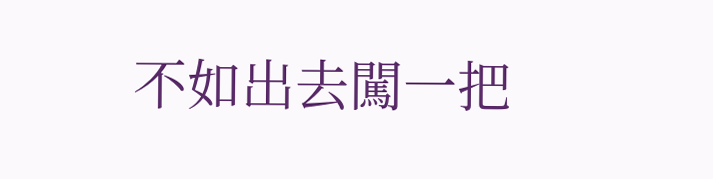不如出去闖一把